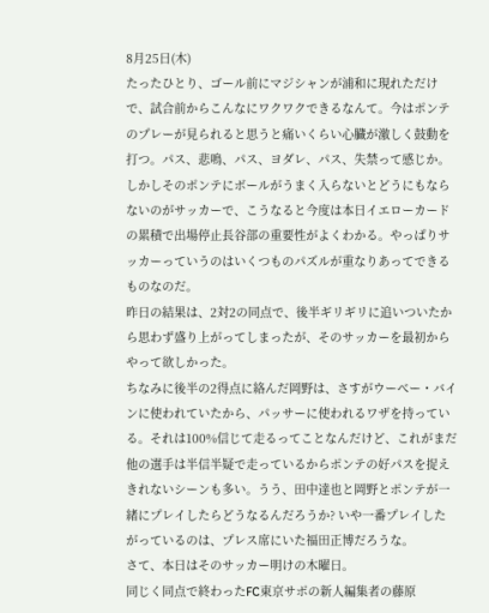8月25日(木)
たったひとり、ゴール前にマジシャンが浦和に現れただけで、試合前からこんなにワクワクできるなんて。今はポンテのプレーが見られると思うと痛いくらい心臓が激しく鼓動を打つ。パス、悲鳴、パス、ヨダレ、パス、失禁って感じか。
しかしそのポンテにボールがうまく入らないとどうにもならないのがサッカーで、こうなると今度は本日イエローカードの累積で出場停止長谷部の重要性がよくわかる。やっぱりサッカーっていうのはいくつものパズルが重なりあってできるものなのだ。
昨日の結果は、2対2の同点で、後半ギリギリに追いついたから思わず盛り上がってしまったが、そのサッカーを最初からやって欲しかった。
ちなみに後半の2得点に絡んだ岡野は、さすがウーべー・バインに使われていたから、パッサーに使われるワザを持っている。それは100%信じて走るってことなんだけど、これがまだ他の選手は半信半疑で走っているからポンテの好パスを捉えきれないシーンも多い。うう、田中達也と岡野とポンテが一緒にプレイしたらどうなるんだろうか? いや一番プレイしたがっているのは、プレス席にいた福田正博だろうな。
さて、本日はそのサッカー明けの木曜日。
同じく同点で終わったFC東京サポの新人編集者の藤原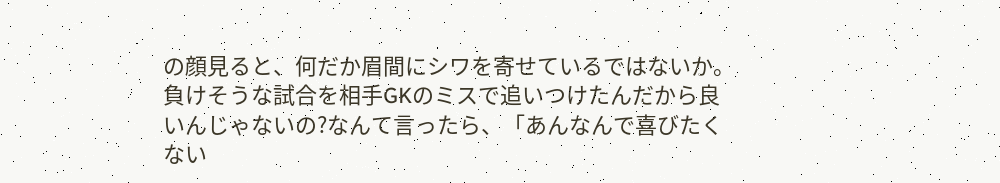の顔見ると、何だか眉間にシワを寄せているではないか。負けそうな試合を相手GKのミスで追いつけたんだから良いんじゃないの?なんて言ったら、「あんなんで喜びたくない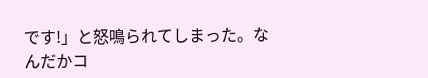です!」と怒鳴られてしまった。なんだかコ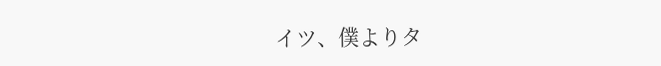イツ、僕よりタ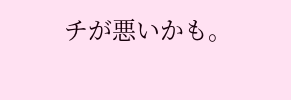チが悪いかも。